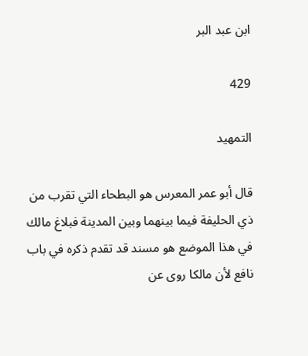ابن عبد البر

429

التمهيد

قال أبو عمر المعرس هو البطحاء التي تقرب من ذي الحليفة فيما بينهما وبين المدينة فبلاغ مالك في هذا الموضع هو مسند قد تقدم ذكره في باب نافع لأن مالكا روى عن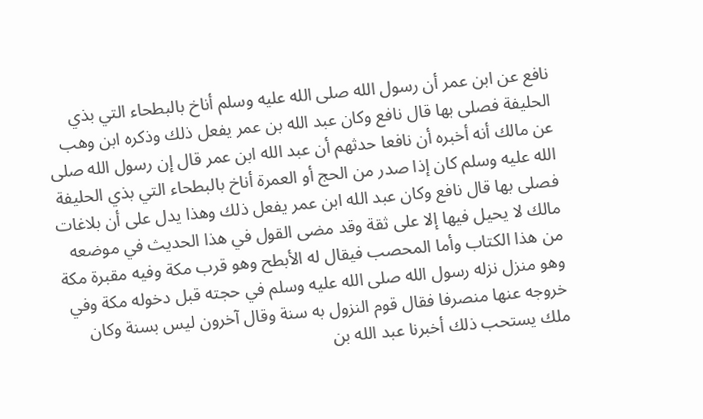نافع عن ابن عمر أن رسول الله صلى الله عليه وسلم أناخ بالبطحاء التي بذي الحليفة فصلى بها قال نافع وكان عبد الله بن عمر يفعل ذلك وذكره ابن وهب عن مالك أنه أخبره أن نافعا حدثهم أن عبد الله ابن عمر قال إن رسول الله صلى الله عليه وسلم كان إذا صدر من الحج أو العمرة أناخ بالبطحاء التي بذي الحليفة فصلى بها قال نافع وكان عبد الله ابن عمر يفعل ذلك وهذا يدل على أن بلاغات مالك لا يحيل فيها إلا على ثقة وقد مضى القول في هذا الحديث في موضعه من هذا الكتاب وأما المحصب فيقال له الأبطح وهو قرب مكة وفيه مقبرة مكة وهو منزل نزله رسول الله صلى الله عليه وسلم في حجته قبل دخوله مكة وفي خروجه عنها منصرفا فقال قوم النزول به سنة وقال آخرون ليس بسنة وكان ملك يستحب ذلك أخبرنا عبد الله بن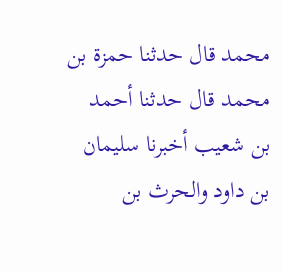محمد قال حدثنا حمزة بن محمد قال حدثنا أحمد بن شعيب أخبرنا سليمان بن داود والحرث بن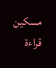مسكين قراءة